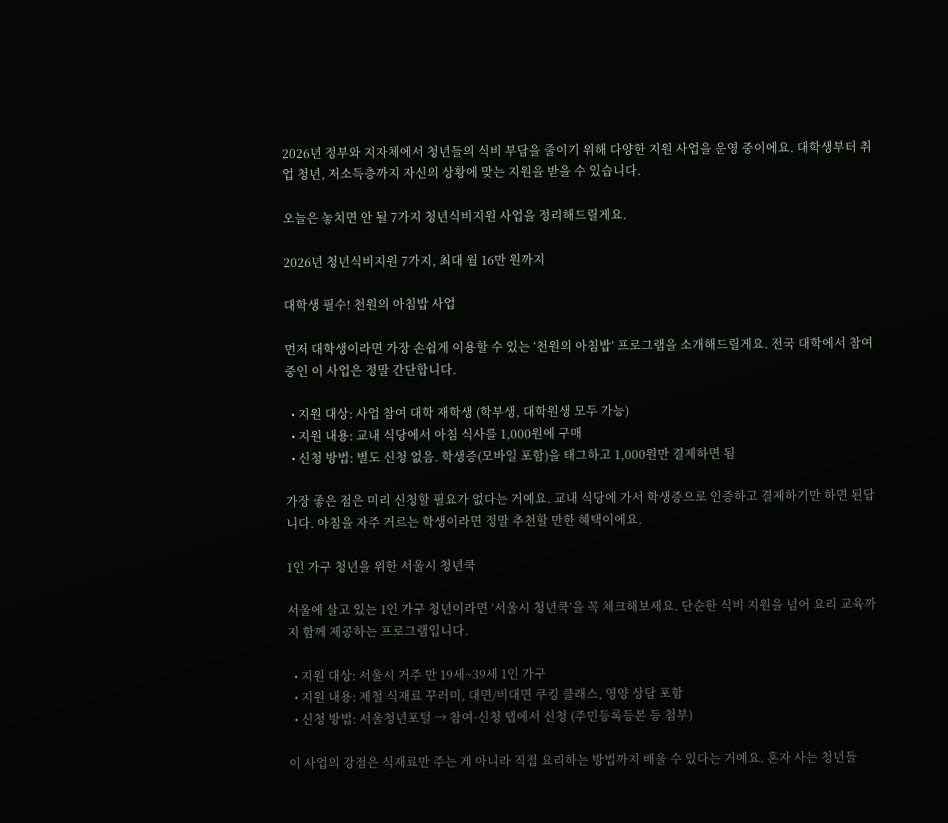2026년 정부와 지자체에서 청년들의 식비 부담을 줄이기 위해 다양한 지원 사업을 운영 중이에요. 대학생부터 취업 청년, 저소득층까지 자신의 상황에 맞는 지원을 받을 수 있습니다.

오늘은 놓치면 안 될 7가지 청년식비지원 사업을 정리해드릴게요.

2026년 청년식비지원 7가지, 최대 월 16만 원까지

대학생 필수! 천원의 아침밥 사업

먼저 대학생이라면 가장 손쉽게 이용할 수 있는 ‘천원의 아침밥’ 프로그램을 소개해드릴게요. 전국 대학에서 참여 중인 이 사업은 정말 간단합니다.

  • 지원 대상: 사업 참여 대학 재학생 (학부생, 대학원생 모두 가능)
  • 지원 내용: 교내 식당에서 아침 식사를 1,000원에 구매
  • 신청 방법: 별도 신청 없음. 학생증(모바일 포함)을 태그하고 1,000원만 결제하면 됨

가장 좋은 점은 미리 신청할 필요가 없다는 거예요. 교내 식당에 가서 학생증으로 인증하고 결제하기만 하면 된답니다. 아침을 자주 거르는 학생이라면 정말 추천할 만한 혜택이에요.

1인 가구 청년을 위한 서울시 청년쿡

서울에 살고 있는 1인 가구 청년이라면 ‘서울시 청년쿡’을 꼭 체크해보세요. 단순한 식비 지원을 넘어 요리 교육까지 함께 제공하는 프로그램입니다.

  • 지원 대상: 서울시 거주 만 19세~39세 1인 가구
  • 지원 내용: 제철 식재료 꾸러미, 대면/비대면 쿠킹 클래스, 영양 상담 포함
  • 신청 방법: 서울청년포털 → 참여·신청 탭에서 신청 (주민등록등본 등 첨부)

이 사업의 강점은 식재료만 주는 게 아니라 직접 요리하는 방법까지 배울 수 있다는 거예요. 혼자 사는 청년들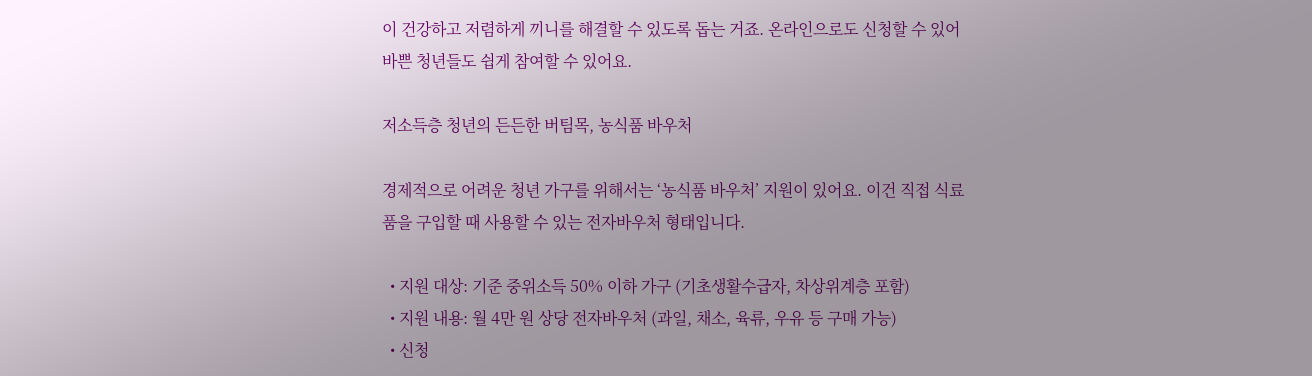이 건강하고 저렴하게 끼니를 해결할 수 있도록 돕는 거죠. 온라인으로도 신청할 수 있어 바쁜 청년들도 쉽게 참여할 수 있어요.

저소득층 청년의 든든한 버팀목, 농식품 바우처

경제적으로 어려운 청년 가구를 위해서는 ‘농식품 바우처’ 지원이 있어요. 이건 직접 식료품을 구입할 때 사용할 수 있는 전자바우처 형태입니다.

  • 지원 대상: 기준 중위소득 50% 이하 가구 (기초생활수급자, 차상위계층 포함)
  • 지원 내용: 월 4만 원 상당 전자바우처 (과일, 채소, 육류, 우유 등 구매 가능)
  • 신청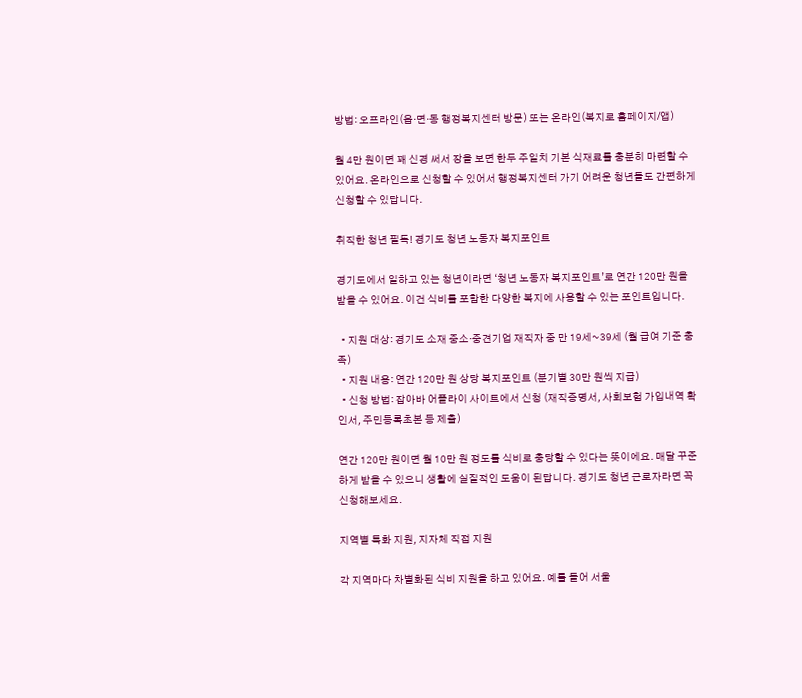방법: 오프라인(읍·면·동 행정복지센터 방문) 또는 온라인(복지로 홈페이지/앱)

월 4만 원이면 꽤 신경 써서 장을 보면 한두 주일치 기본 식재료를 충분히 마련할 수 있어요. 온라인으로 신청할 수 있어서 행정복지센터 가기 어려운 청년들도 간편하게 신청할 수 있답니다.

취직한 청년 필독! 경기도 청년 노동자 복지포인트

경기도에서 일하고 있는 청년이라면 ‘청년 노동자 복지포인트’로 연간 120만 원을 받을 수 있어요. 이건 식비를 포함한 다양한 복지에 사용할 수 있는 포인트입니다.

  • 지원 대상: 경기도 소재 중소·중견기업 재직자 중 만 19세~39세 (월 급여 기준 충족)
  • 지원 내용: 연간 120만 원 상당 복지포인트 (분기별 30만 원씩 지급)
  • 신청 방법: 잡아바 어플라이 사이트에서 신청 (재직증명서, 사회보험 가입내역 확인서, 주민등록초본 등 제출)

연간 120만 원이면 월 10만 원 정도를 식비로 충당할 수 있다는 뜻이에요. 매달 꾸준하게 받을 수 있으니 생활에 실질적인 도움이 된답니다. 경기도 청년 근로자라면 꼭 신청해보세요.

지역별 특화 지원, 지자체 직접 지원

각 지역마다 차별화된 식비 지원을 하고 있어요. 예를 들어 서울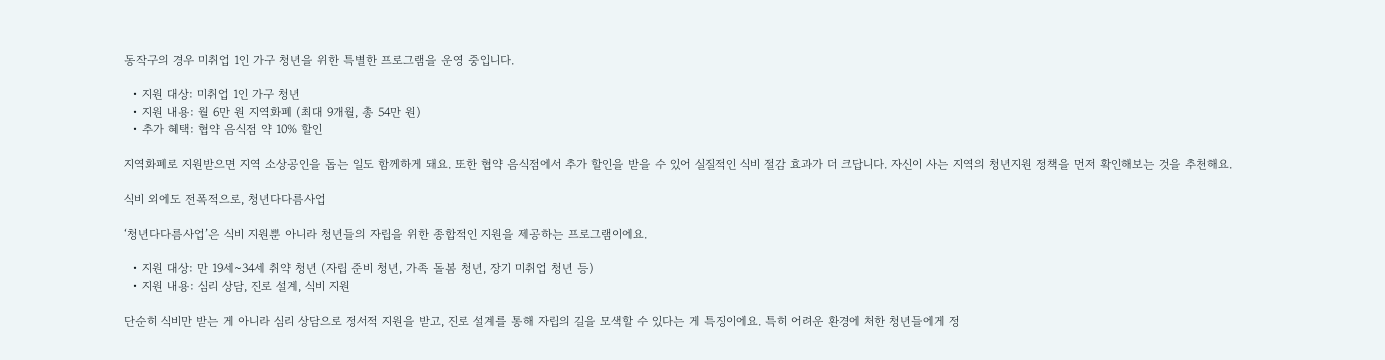동작구의 경우 미취업 1인 가구 청년을 위한 특별한 프로그램을 운영 중입니다.

  • 지원 대상: 미취업 1인 가구 청년
  • 지원 내용: 월 6만 원 지역화폐 (최대 9개월, 총 54만 원)
  • 추가 혜택: 협약 음식점 약 10% 할인

지역화폐로 지원받으면 지역 소상공인을 돕는 일도 함께하게 돼요. 또한 협약 음식점에서 추가 할인을 받을 수 있어 실질적인 식비 절감 효과가 더 크답니다. 자신이 사는 지역의 청년지원 정책을 먼저 확인해보는 것을 추천해요.

식비 외에도 전폭적으로, 청년다다름사업

‘청년다다름사업’은 식비 지원뿐 아니라 청년들의 자립을 위한 종합적인 지원을 제공하는 프로그램이에요.

  • 지원 대상: 만 19세~34세 취약 청년 (자립 준비 청년, 가족 돌봄 청년, 장기 미취업 청년 등)
  • 지원 내용: 심리 상담, 진로 설계, 식비 지원

단순히 식비만 받는 게 아니라 심리 상담으로 정서적 지원을 받고, 진로 설계를 통해 자립의 길을 모색할 수 있다는 게 특징이에요. 특히 어려운 환경에 처한 청년들에게 정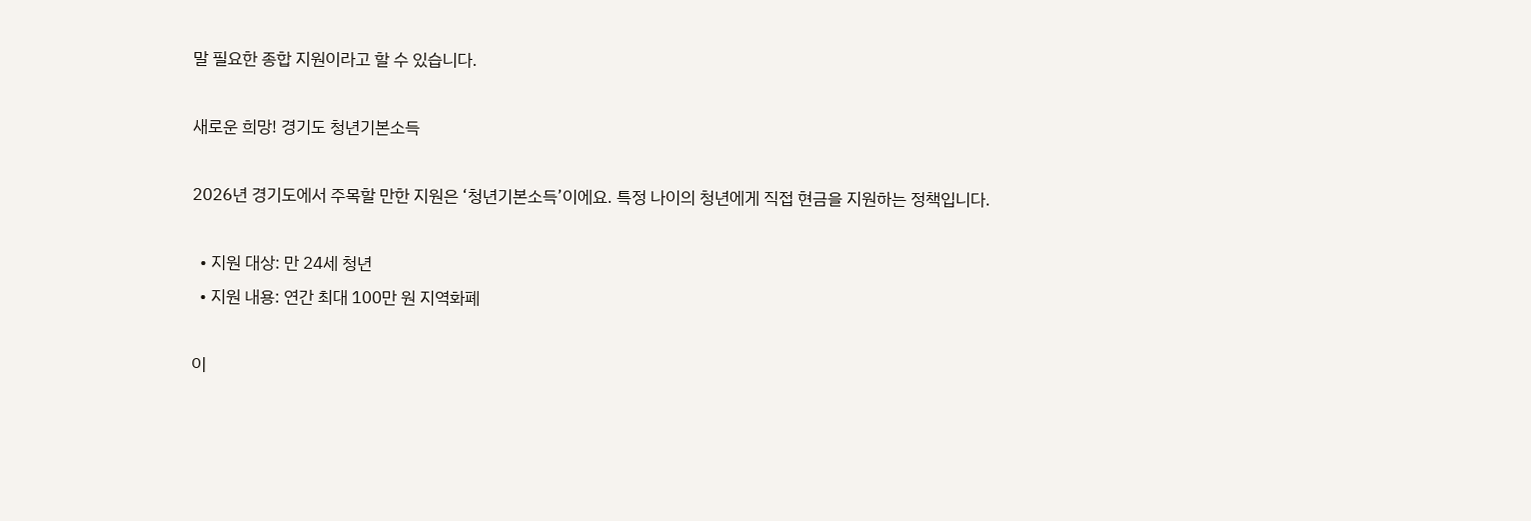말 필요한 종합 지원이라고 할 수 있습니다.

새로운 희망! 경기도 청년기본소득

2026년 경기도에서 주목할 만한 지원은 ‘청년기본소득’이에요. 특정 나이의 청년에게 직접 현금을 지원하는 정책입니다.

  • 지원 대상: 만 24세 청년
  • 지원 내용: 연간 최대 100만 원 지역화폐

이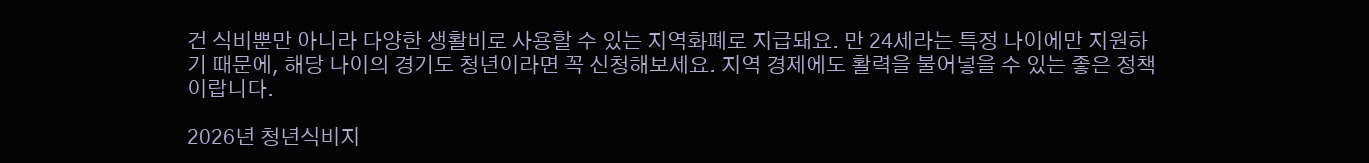건 식비뿐만 아니라 다양한 생활비로 사용할 수 있는 지역화폐로 지급돼요. 만 24세라는 특정 나이에만 지원하기 때문에, 해당 나이의 경기도 청년이라면 꼭 신청해보세요. 지역 경제에도 활력을 불어넣을 수 있는 좋은 정책이랍니다.

2026년 청년식비지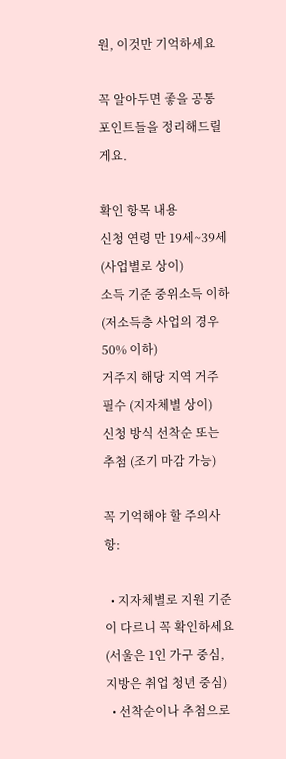원, 이것만 기억하세요

꼭 알아두면 좋을 공통 포인트들을 정리해드릴게요.

확인 항목 내용
신청 연령 만 19세~39세 (사업별로 상이)
소득 기준 중위소득 이하 (저소득층 사업의 경우 50% 이하)
거주지 해당 지역 거주 필수 (지자체별 상이)
신청 방식 선착순 또는 추첨 (조기 마감 가능)

꼭 기억해야 할 주의사항:

  • 지자체별로 지원 기준이 다르니 꼭 확인하세요 (서울은 1인 가구 중심, 지방은 취업 청년 중심)
  • 선착순이나 추첨으로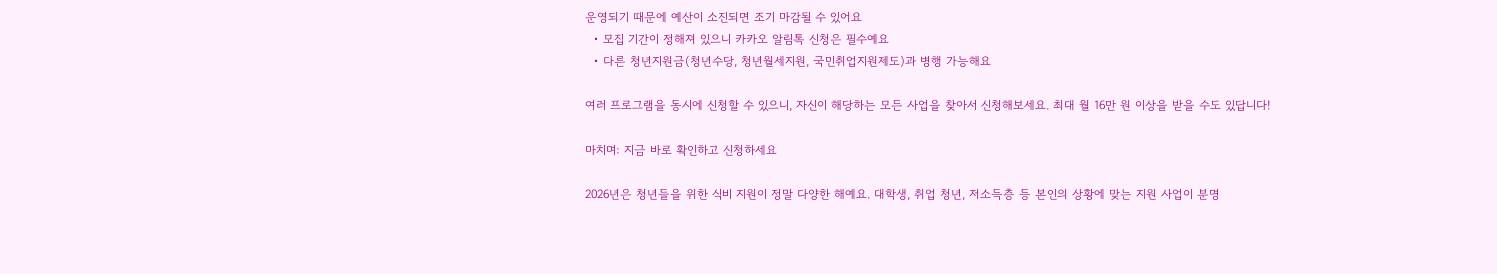운영되기 때문에 예산이 소진되면 조기 마감될 수 있어요
  • 모집 기간이 정해져 있으니 카카오 알림톡 신청은 필수예요
  • 다른 청년지원금(청년수당, 청년월세지원, 국민취업지원제도)과 병행 가능해요

여러 프로그램을 동시에 신청할 수 있으니, 자신이 해당하는 모든 사업을 찾아서 신청해보세요. 최대 월 16만 원 이상을 받을 수도 있답니다!

마치며: 지금 바로 확인하고 신청하세요

2026년은 청년들을 위한 식비 지원이 정말 다양한 해예요. 대학생, 취업 청년, 저소득층 등 본인의 상황에 맞는 지원 사업이 분명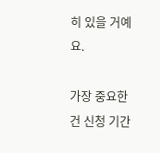히 있을 거예요.

가장 중요한 건 신청 기간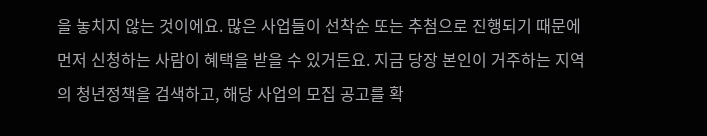을 놓치지 않는 것이에요. 많은 사업들이 선착순 또는 추첨으로 진행되기 때문에 먼저 신청하는 사람이 혜택을 받을 수 있거든요. 지금 당장 본인이 거주하는 지역의 청년정책을 검색하고, 해당 사업의 모집 공고를 확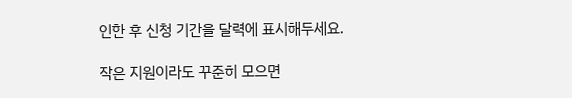인한 후 신청 기간을 달력에 표시해두세요.

작은 지원이라도 꾸준히 모으면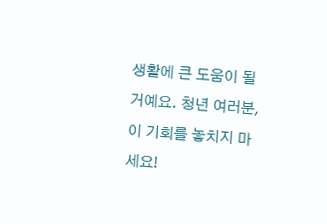생활에 큰 도움이 될 거예요. 청년 여러분, 이 기회를 놓치지 마세요!